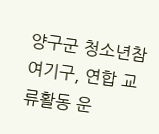양구군 청소년참여기구, 연합 교류활동 운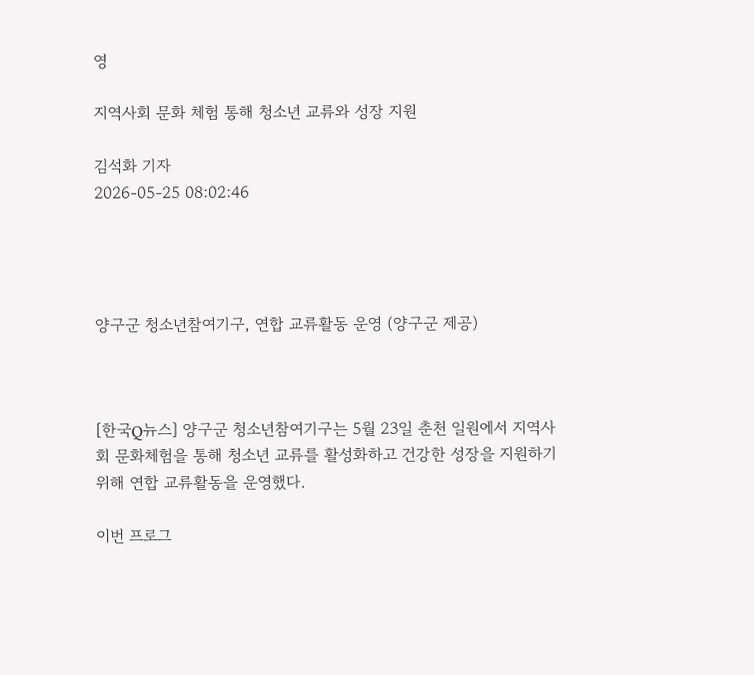영

지역사회 문화 체험 통해 청소년 교류와 성장 지원

김석화 기자
2026-05-25 08:02:46




양구군 청소년참여기구, 연합 교류활동 운영 (양구군 제공)



[한국Q뉴스] 양구군 청소년참여기구는 5월 23일 춘천 일원에서 지역사회 문화체험을 통해 청소년 교류를 활성화하고 건강한 성장을 지원하기 위해 연합 교류활동을 운영했다.

이번 프로그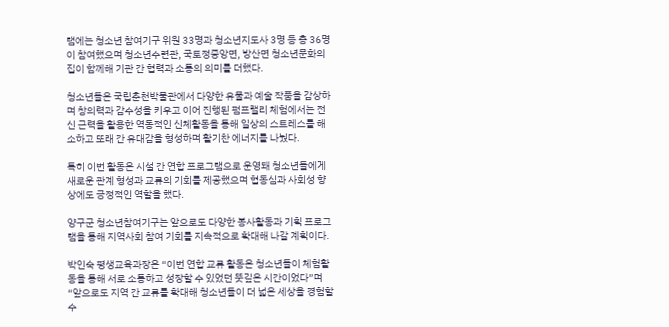램에는 청소년 참여기구 위원 33명과 청소년지도사 3명 등 총 36명이 참여했으며 청소년수련관, 국토정중앙면, 방산면 청소년문화의집이 함께해 기관 간 협력과 소통의 의미를 더했다.

청소년들은 국립춘천박물관에서 다양한 유물과 예술 작품을 감상하며 창의력과 감수성을 키우고 이어 진행된 펌프랠리 체험에서는 전신 근력을 활용한 역동적인 신체활동을 통해 일상의 스트레스를 해소하고 또래 간 유대감을 형성하며 활기찬 에너지를 나눴다.

특히 이번 활동은 시설 간 연합 프로그램으로 운영돼 청소년들에게 새로운 관계 형성과 교류의 기회를 제공했으며 협동심과 사회성 향상에도 긍정적인 역할을 했다.

양구군 청소년참여기구는 앞으로도 다양한 봉사활동과 기획 프로그램을 통해 지역사회 참여 기회를 지속적으로 확대해 나갈 계획이다.

박인숙 평생교육과장은 “이번 연합 교류 활동은 청소년들이 체험활동을 통해 서로 소통하고 성장할 수 있었던 뜻깊은 시간이었다”며 “앞으로도 지역 간 교류를 확대해 청소년들이 더 넓은 세상을 경험할 수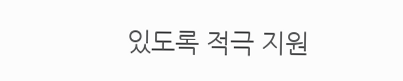있도록 적극 지원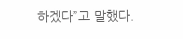하겠다”고 말했다.